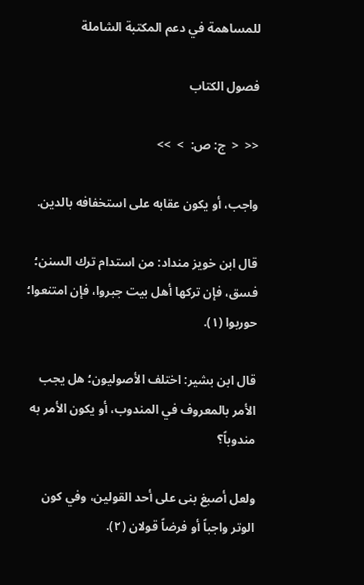للمساهمة في دعم المكتبة الشاملة

فصول الكتاب

<<  <  ج: ص:  >  >>

واجب، أو يكون عقابه على استخفافه بالدين.

قال ابن خويز منداد: من استدام ترك السنن؛ فسق، فإن تركها أهل بيت جبروا، فإن امتنعوا؛ حوربوا (١).

قال ابن بشير: اختلف الأصوليون؛ هل يجب الأمر بالمعروف في المندوب، أو يكون الأمر به مندوباً؟

ولعل أصبغ بنى على أحد القولين، وفي كون الوتر واجباً أو فرضاً قولان (٢).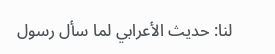لنا: حديث الأعرابي لما سأل رسول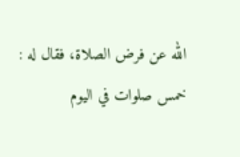الله عن فرض الصلاة، فقال له : خمس صلوات في اليوم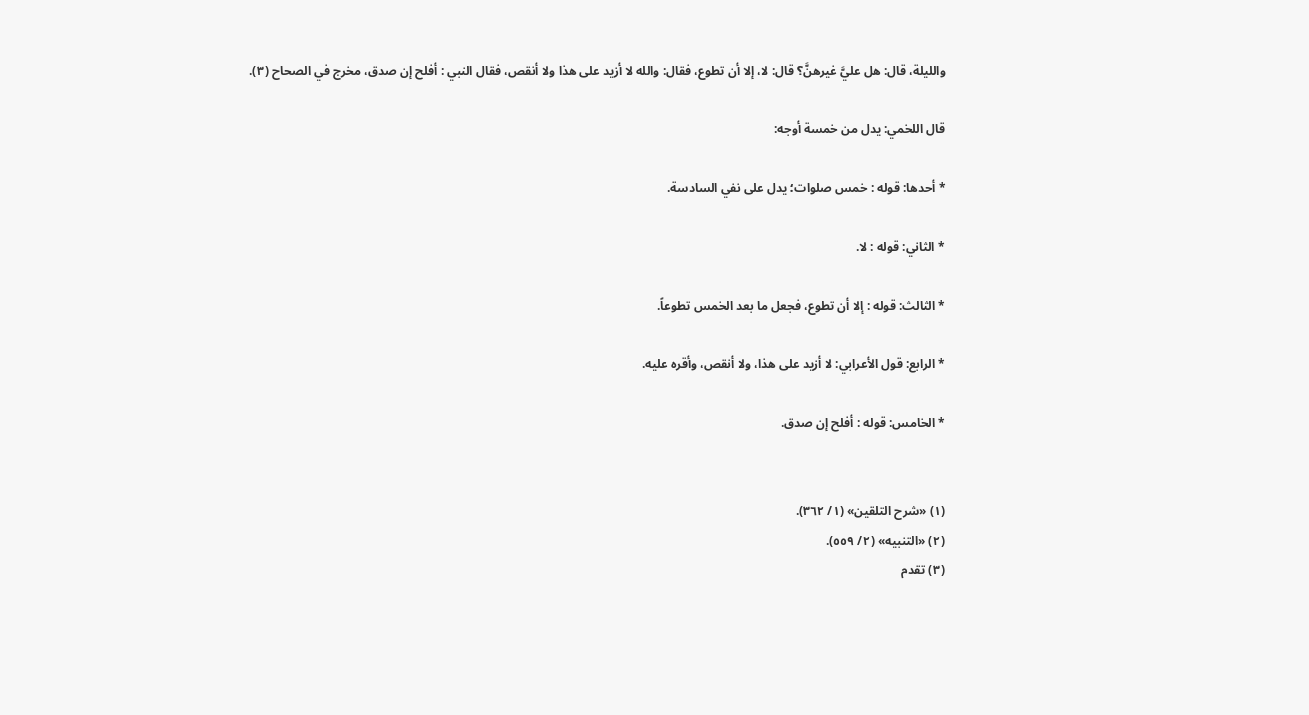والليلة، قال: هل عليَّ غيرهنَّ؟ قال: لا، إلا أن تطوع، فقال: والله لا أزيد على هذا ولا أنقص، فقال النبي : أفلح إن صدق، مخرج في الصحاح (٣).

قال اللخمي: يدل من خمسة أوجه:

* أحدها: قوله : خمس صلوات؛ يدل على نفي السادسة.

* الثاني: قوله : لا.

* الثالث: قوله : إلا أن تطوع، فجعل ما بعد الخمس تطوعاً.

* الرابع: قول الأعرابي: لا أزيد على هذا، ولا أنقص، وأقره عليه.

* الخامس: قوله : أفلح إن صدق.


(١) «شرح التلقين» (١/ ٣٦٢).
(٢) «التنبيه» (٢/ ٥٥٩).
(٣) تقدم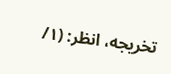تخريجه، انظر: (١/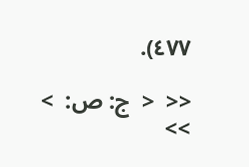٤٧٧).

<<  <  ج: ص:  >  >>